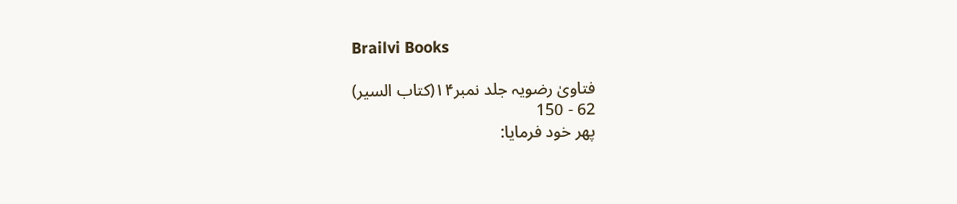Brailvi Books

فتاویٰ رضویہ جلد نمبر۱۴(کتاب السیر)
62 - 150
پھر خود فرمایا: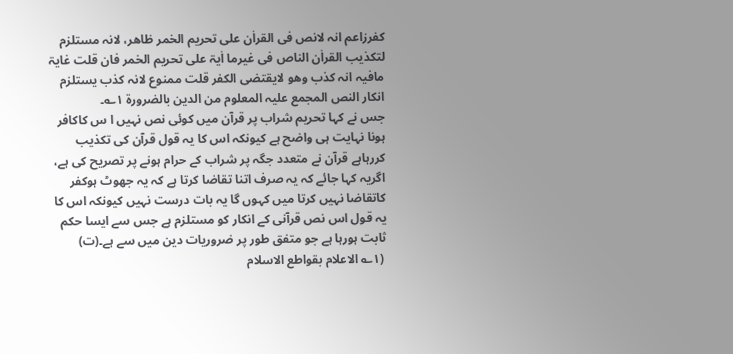کفرزاعم انہ لانص فی القراٰن علی تحریم الخمر ظاھر، لانہ مستلزم لتکذیب القراٰن الناص فی غیرما اٰیۃ علی تحریم الخمر فان قلت غایۃ مافیہ انہ کذب وھو لایقتضی الکفر قلت ممنوع لانہ کذب یستلزم انکار النص المجمع علیہ المعلوم من الدین بالضرورۃ ۱؎۔
جس نے کہا تحریم شراب پر قرآن میں کوئی نص نہیں ا س کاکافر ہونا نہایت ہی واضح ہے کیونکہ اس کا یہ قول قرآن کی تکذیب کررہاہے قرآن نے متعدد جگہ پر شراب کے حرام ہونے پر تصریح کی ہے، اگریہ کہا جائے کہ یہ صرف اتنا تقاضا کرتا ہے کہ یہ جھوٹ ہوکفر کاتقاضا نہیں کرتا میں کہوں گا یہ بات درست نہیں کیونکہ اس کا یہ قول اس نص قرآنی کے انکار کو مستلزم ہے جس سے ایسا حکم ثابت ہورہا ہے جو متفق طور پر ضروریات دین میں سے ہے۔(ت)
 (۱؎ الاعلام بقواطع الاسلام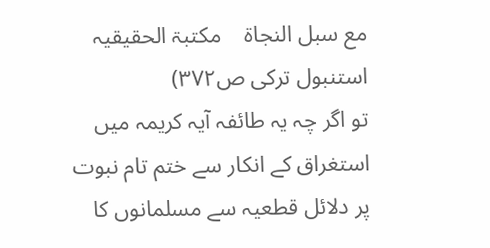مع سبل النجاۃ    مکتبۃ الحقیقیہ استنبول ترکی ص۳۷۲)
تو اگر چہ یہ طائفہ آیہ کریمہ میں استغراق کے انکار سے ختم تام نبوت پر دلائل قطعیہ سے مسلمانوں کا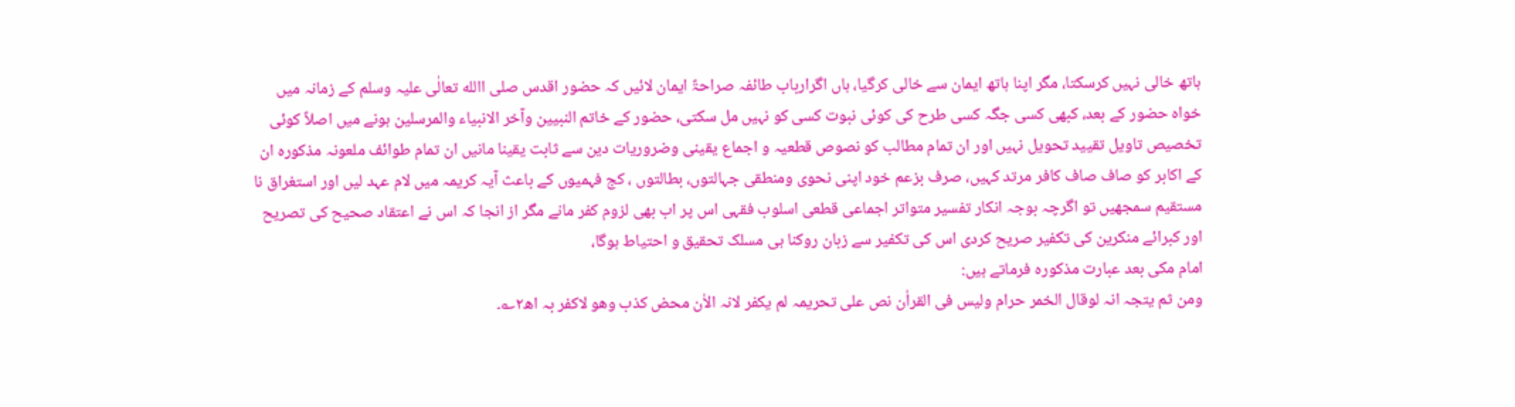ہاتھ خالی نہیں کرسکتا، مگر اپنا ہاتھ ایمان سے خالی کرگیا، ہاں اگرارباب طائفہ صراحۃً ایمان لائیں کہ حضور اقدس صلی االله تعالٰی علیہ وسلم کے زمانہ میں خواہ حضور کے بعد، کبھی کسی جگہ کسی طرح کی کوئی نبوت کسی کو نہیں مل سکتی، حضور کے خاتم النبیین وآخر الانبیاء والمرسلین ہونے میں اصلاً کوئی تخصیص تاویل تقیید تحویل نہیں اور ان تمام مطالب کو نصوص قطعیہ و اجماع یقینی وضروریات دین سے ثابت یقینا مانیں ان تمام طوائف ملعونہ مذکورہ ان کے اکابر کو صاف صاف کافر مرتد کہیں، صرف بزعم خود اپنی نحوی ومنطقی جہالتوں، بطالتوں ، کج فہمیوں کے باعث آیہ کریمہ میں لام عہد لیں اور استغراق نا مستقیم سمجھیں تو اگرچہ بوجہ انکار تفسیر متواتر اجماعی قطعی اسلوب فقہی اس پر اب بھی لزوم کفر مانے مگر از انجا کہ اس نے اعتقاد صحیح کی تصریح اور کبرائے منکرین کی تکفیر صریح کردی اس کی تکفیر سے زبان روکنا ہی مسلک تحقیق و احتیاط ہوگا،
امام مکی بعد عبارت مذکورہ فرماتے ہیں:
ومن ثم یتجہ انہ لوقال الخمر حرام ولیس فی القراٰن نص علی تحریمہ لم یکفر لانہ الاٰن محض کذب وھو لاکفر بہ اھ۲؎۔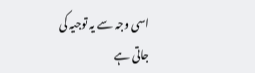اسی وجہ سے یہ توجیہ کی جاتی ہے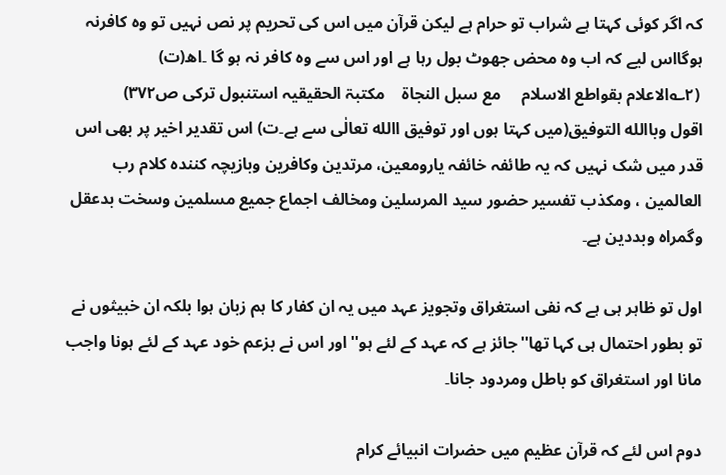کہ اگر کوئی کہتا ہے شراب تو حرام ہے لیکن قرآن میں اس کی تحریم پر نص نہیں تو وہ کافرنہ ہوگااس لیے کہ اب وہ محض جھوٹ بول رہا ہے اور اس سے وہ کافر نہ ہو گا ۔اھ(ت)
 (۲؎الاعلام بقواطع الاسلام     مع سبل النجاۃ    مکتبۃ الحقیقیہ استنبول ترکی ص۳۷۲)
اقول وباالله التوفیق(میں کہتا ہوں اور توفیق االله تعالٰی سے ہے۔ت) اس تقدیر اخیر پر بھی اس قدر میں شک نہیں کہ یہ طائفہ خائفہ یارومعین، مرتدین وکافرین وبازیچہ کنندہ کلام رب العالمین ، ومکذب تفسیر حضور سید المرسلین ومخالف اجماع جمیع مسلمین وسخت بدعقل وگمراہ وبددین ہے۔

اول تو ظاہر ہی ہے کہ نفی استغراق وتجویز عہد میں یہ ان کفار کا ہم زبان ہوا بلکہ ان خبیثوں نے تو بطور احتمال ہی کہا تھا''جائز ہے کہ عہد کے لئے ہو''اور اس نے بزعم خود عہد کے لئے ہونا واجب مانا اور استغراق کو باطل ومردود جانا۔

دوم اس لئے کہ قرآن عظیم میں حضرات انبیائے کرام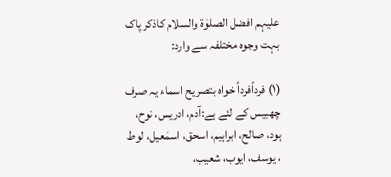علیہم افضل الصلوٰۃ والسلام کاذکر پاک بہت وجوہ مختلفہ سے وارد:

(۱) فرداًفرداً خواہ بتصریح اسماء یہ صرف چھبیس کے لئے ہے:آدم، ادریس، نوح، ہود، صالح، ابراہیم، اسحق، اسمٰعیل، لوط ، یوسف، ایوب، شعیب،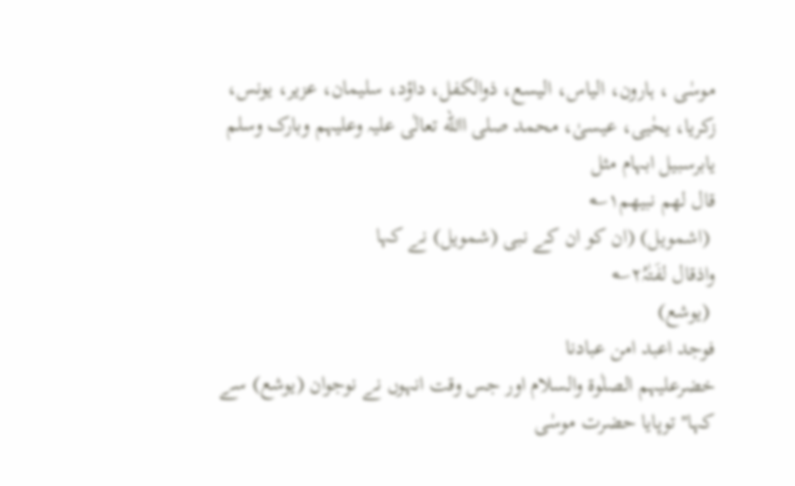موسٰی ، ہارون، الیاس، الیسع، ذوالکفل، داؤد، سلیمان، عزیر، یونس، زکریا، یحٰیی، عیسیٰ، محمد صلی االله تعالٰی علیہ وعلیہم وبارک وسلم یابرسبیل ابہام مثل
قال لھم نبیھم۱؎
 (اشمویل) (ان کو ان کے نبی (شمویل) نے کہا
واذقال لفَتٰہُ۲؎
 (یوشع)
فوجد اعبد امن عبادنا
خضرعلیہم الصلٰوۃ والسلام اور جس وقت انہوں نے نوجوان (یوشع) سے کہا''توپایا حضرت موسٰی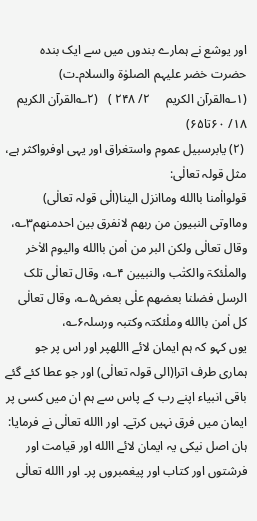اور یوشع نے ہمارے بندوں میں سے ایک بندہ حضرت خضر علیہم الصلوٰۃ والسلام۔ت)
(۱؎القرآن الکریم     ۲/ ۲۴۸ )   (۲؎القرآن الکریم    ۱۸/ ۶۰تا۶۵)
 (۲) یابرسبیل عموم واستغراق اور یہی اوفرواکثر ہے، مثل قولہ تعالٰی:
قولوااٰمنا باالله وماانزل الینا(الٰی قولہ تعالٰی) ومااوتی النبیون من ربھم لانفرق بین احدمنھم۳؎، وقال تعالٰی ولکن البر من اٰمن باالله والیوم الاٰخر والملٰئکۃ والکتٰب والنبیین ۴؎، وقال تعالٰی تلک الرسل فضلنا بعضھم علٰی بعض۵؎، وقال تعالٰی کل اٰمن باالله وملٰئکتہ وکتبہ ورسلہ۶؎،
یوں کہو کہ ہم ایمان لائے االلهپر اور اس پر جو ہماری طرف اترا(الی قولہ تعالٰی) اور جو عطا کئے گئے باقی انبیاء اپنے رب کے پاس سے ہم ان میں کسی پر ایمان میں فرق نہیں کرتے۔ اور االله تعالٰی نے فرمایا: ہان اصل نیکی یہ ایمان لائے االله اور قیامت اور فرشتوں اور کتاب اور پیغمبروں پر۔ اور االله تعالٰی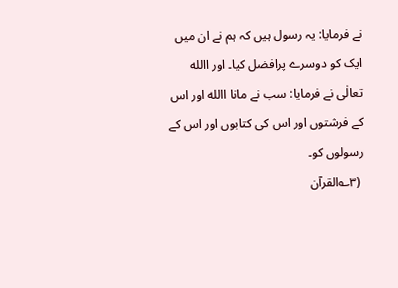نے فرمایا: یہ رسول ہیں کہ ہم نے ان میں ایک کو دوسرے پرافضل کیا۔ اور االله تعالٰی نے فرمایا: سب نے مانا االله اور اس کے فرشتوں اور اس کی کتابوں اور اس کے رسولوں کو۔
 (۳؎القرآن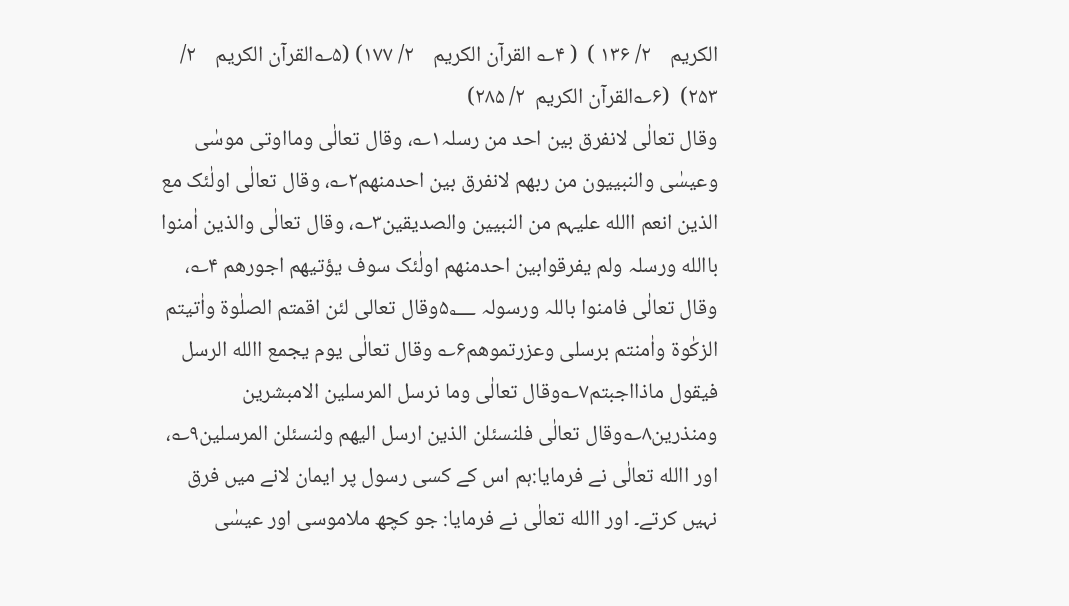الکریم    ۲/ ۱۳۶ )  ( ۴؎ القرآن الکریم    ۲/ ۱۷۷) (۵؎القرآن الکریم    ۲/ ۲۵۳)  (۶؎القرآن الکریم  ۲/ ۲۸۵)
وقال تعالٰی لانفرق بین احد من رسلہ۱؎، وقال تعالٰی ومااوتی موسٰی وعیسٰی والنبییون من ربھم لانفرق بین احدمنھم۲؎، وقال تعالٰی اولٰئک مع الذین انعم االله علیہم من النبیین والصدیقین۳؎، وقال تعالٰی والذین اٰمنوا باالله ورسلہ ولم یفرقوابین احدمنھم اولٰئک سوف یؤتیھم اجورھم ۴؎، وقال تعالٰی فامنوا باللہ ورسولہ ۵؂وقال تعالی لئن اقمتم الصلٰوۃ واٰتیتم الزکٰوۃ واٰمنتم برسلی وعزرتموھم۶؎ وقال تعالٰی یوم یجمع االله الرسل فیقول ماذااجبتم۷؎وقال تعالٰی وما نرسل المرسلین الامبشرین ومنذرین۸؎وقال تعالٰی فلنسئلن الذین ارسل الیھم ولنسئلن المرسلین۹؎،
اور االله تعالٰی نے فرمایا:ہم اس کے کسی رسول پر ایمان لانے میں فرق نہیں کرتے۔ اور االله تعالٰی نے فرمایا: جو کچھ ملاموسی اور عیسٰی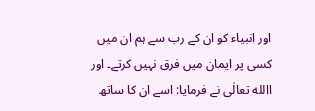اور انبیاء کو ان کے رب سے ہم ان میں کسی پر ایمان میں فرق نہیں کرتے۔ اور االله تعالٰی نے فرمایا: اسے ان کا ساتھ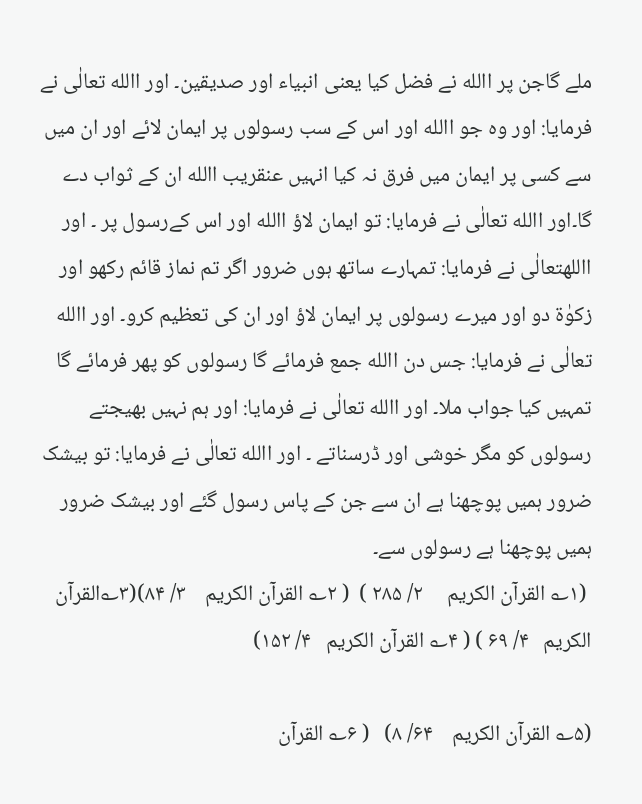ملے گاجن پر االله نے فضل کیا یعنی انبیاء اور صدیقین۔ اور االله تعالٰی نے فرمایا: اور وہ جو االله اور اس کے سب رسولوں پر ایمان لائے اور ان میں سے کسی پر ایمان میں فرق نہ کیا انہیں عنقریب االله ان کے ثواب دے گا۔اور االله تعالٰی نے فرمایا: تو ایمان لاؤ االله اور اس کےرسول پر ۔ اور  االلهتعالٰی نے فرمایا: تمہارے ساتھ ہوں ضرور اگر تم نماز قائم رکھو اور زکوٰۃ دو اور میرے رسولوں پر ایمان لاؤ اور ان کی تعظیم کرو۔ اور االله تعالٰی نے فرمایا: جس دن االله جمع فرمائے گا رسولوں کو پھر فرمائے گا تمہیں کیا جواب ملا۔ اور االله تعالٰی نے فرمایا: اور ہم نہیں بھیجتے رسولوں کو مگر خوشی اور ڈرسناتے ۔ اور االله تعالٰی نے فرمایا: تو بیشک ضرور ہمیں پوچھنا ہے ان سے جن کے پاس رسول گئے اور بیشک ضرور ہمیں پوچھنا ہے رسولوں سے۔
 (۱؎ القرآن الکریم     ۲/ ۲۸۵ )  ( ۲؎ القرآن الکریم    ۳/ ۸۴)(۳؎القرآن الکریم   ۴/ ۶۹ ) ( ۴؎ القرآن الکریم   ۴/ ۱۵۲)

(۵؎ القرآن الکریم    ۶۴/ ۸)   ( ۶؎ القرآن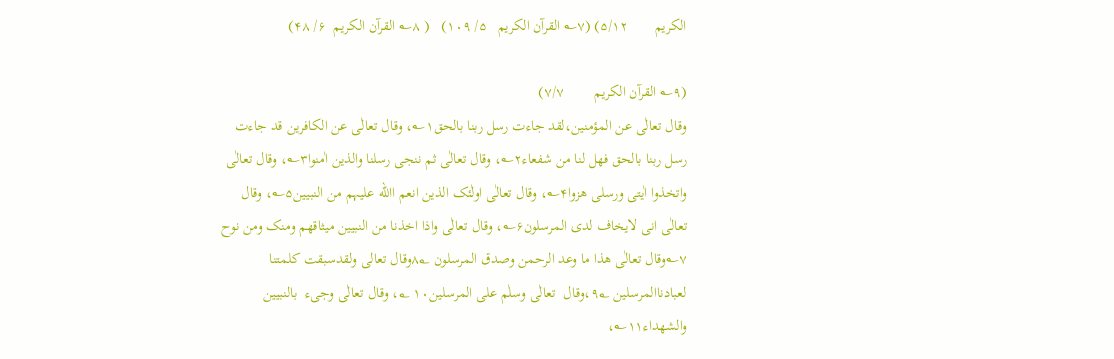الکریم       ۵/۱۲) (۷؎ القرآن الکریم   ۵/ ۱۰۹)   ( ۸؎ القرآن الکریم  ۶/ ۴۸)

(۹؎ القرآن الکریم        ۷/۷)
وقال تعالٰی عن المؤمنین،لقد جاءت رسل ربنا بالحق۱؎، وقال تعالٰی عن الکافرین قد جاءت رسل ربنا بالحق فھل لنا من شفعاء۲؎، وقال تعالٰی ثم ننجی رسلنا والذین اٰمنوا۳؎، وقال تعالٰی واتخذوا اٰیتی ورسلی ھزوا۴؎، وقال تعالٰی اولٰئک الذین انعم االله علیہم من النبیین۵؎، وقال تعالٰی انی لایخاف لدی المرسلون۶؎، وقال تعالٰی واذا اخذنا من النبیین میثاقھم ومنک ومن نوح ۷؎وقال تعالٰی ھذا ما وعد الرحمن وصدق المرسلون ۸؂وقال تعالی ولقدسبقت کلمتنا لعبادناالمرسلین ۹؂،وقال  تعالٰی وسلٰم علی المرسلین۱۰ ؂، وقال تعالٰی وجیء  بالنبیین والشھداء۱۱؎،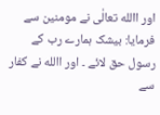اور االله تعالٰی نے مومنین سے فرمایا: بیشک ہمارے رب کے رسول حق لائے ۔ اور االله نے کفار سے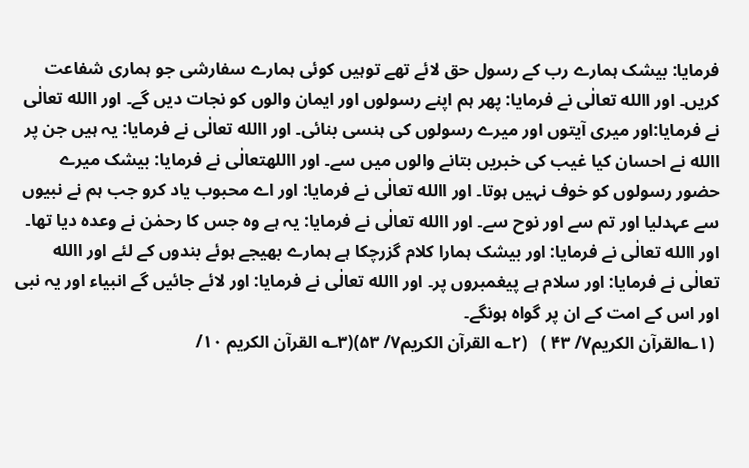فرمایا: بیشک ہمارے رب کے رسول حق لائے تھے توہیں کوئی ہمارے سفارشی جو ہماری شفاعت کریں۔ اور االله تعالٰی نے فرمایا: پھر ہم اپنے رسولوں اور ایمان والوں کو نجات دیں گے۔ اور االله تعالٰی نے فرمایا:اور میری آیتوں اور میرے رسولوں کی ہنسی بنائی۔ اور االله تعالٰی نے فرمایا: یہ ہیں جن پر االله نے احسان کیا غیب کی خبریں بتانے والوں میں سے۔ اور االلهتعالٰی نے فرمایا: بیشک میرے حضور رسولوں کو خوف نہیں ہوتا۔ اور االله تعالٰی نے فرمایا: اور اے محبوب یاد کرو جب ہم نے نبیوں سے عہدلیا اور تم سے اور نوح سے۔ اور االله تعالٰی نے فرمایا: یہ ہے وہ جس کا رحمٰن نے وعدہ دیا تھا۔ اور االله تعالٰی نے فرمایا: اور بیشک ہمارا کلام گزرچکا ہے ہمارے بھیجے ہوئے بندوں کے لئے اور االله تعالٰی نے فرمایا: اور سلام ہے پیغمبروں پر۔ اور االله تعالٰی نے فرمایا: اور لائے جائیں گے انبیاء اور یہ نبی اور اس کے امت کے ان پر گواہ ہونگے۔
 (۱؎القرآن الکریم۷/ ۴۳ )   (۲؎ القرآن الکریم۷/ ۵۳)(۳؎ القرآن الکریم ۱۰/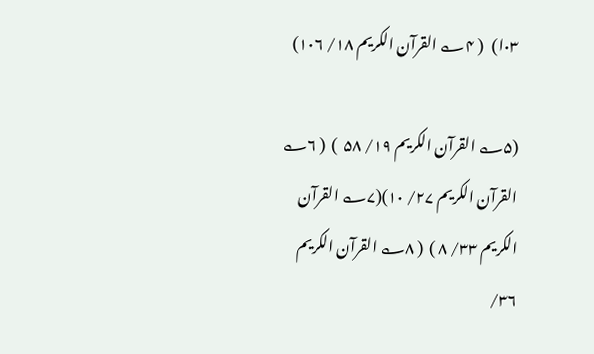۰۳ا)   ( ۴؎ القرآن الکریم ۱۸/ ۱۰۶)

(۵؎ القرآن الکریم ۱۹/ ۵۸  )  ( ۶؎ القرآن الکریم ۲۷/ ۱۰)(۷؎ القرآن الکریم ۳۳/ ۸ )  ( ۸؎ القرآن الکریم ۳۶/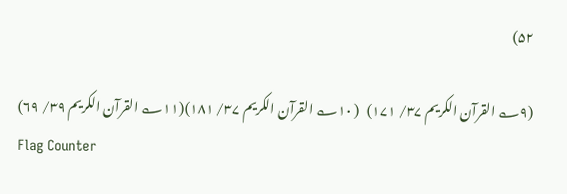۵۲)

(۹؎ القرآن الکریم ۳۷/ ۱۷۱)   ( ۱۰؎ القرآن الکریم ۳۷/ ۱۸۱)(۱۱؎ القرآن الکریم ۳۹/ ۶۹)
Flag Counter